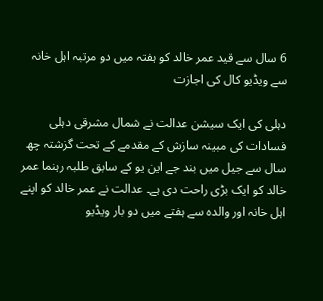6 سال سے قید عمر خالد کو ہفتہ میں دو مرتبہ اہل خانہ سے ویڈیو کال کی اجازت

دہلی کی ایک سیشن عدالت نے شمال مشرقی دہلی فسادات کی مبینہ سازش کے مقدمے کے تحت گزشتہ چھ سال سے جیل میں بند جے این یو کے سابق طلبہ رہنما عمر خالد کو ایک بڑی راحت دی ہے۔ عدالت نے عمر خالد کو اپنے اہل خانہ اور والدہ سے ہفتے میں دو بار ویڈیو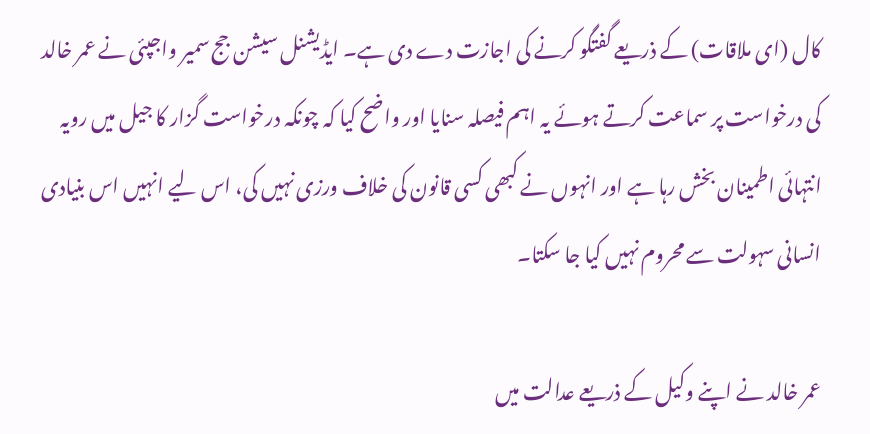کال (ای ملاقات) کے ذریعے گفتگو کرنے کی اجازت دے دی ہے۔ ایڈیشنل سیشن جج سمیر واجپئی نے عمر خالد کی درخواست پر سماعت کرتے ہوئے یہ اہم فیصلہ سنایا اور واضح کیا کہ چونکہ درخواست گزار کا جیل میں رویہ انتہائی اطمینان بخش رہا ہے اور انہوں نے کبھی کسی قانون کی خلاف ورزی نہیں کی، اس لیے انہیں اس بنیادی انسانی سہولت سے محروم نہیں کیا جا سکتا۔

عمر خالد نے اپنے وکیل کے ذریعے عدالت میں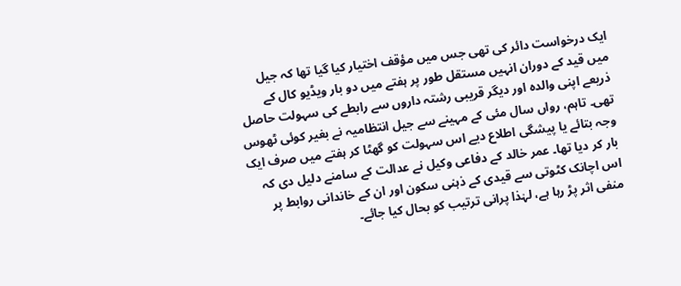ایک درخواست دائر کی تھی جس میں مؤقف اختیار کیا گیا تھا کہ جیل میں قید کے دوران انہیں مستقل طور پر ہفتے میں دو بار ویڈیو کال کے ذریعے اپنی والدہ اور دیگر قریبی رشتہ داروں سے رابطے کی سہولت حاصل تھی۔ تاہم، رواں سال مئی کے مہینے سے جیل انتظامیہ نے بغیر کوئی ٹھوس وجہ بتائے یا پیشگی اطلاع دیے اس سہولت کو گھٹا کر ہفتے میں صرف ایک بار کر دیا تھا۔ عمر خالد کے دفاعی وکیل نے عدالت کے سامنے دلیل دی کہ اس اچانک کٹوتی سے قیدی کے ذہنی سکون اور ان کے خاندانی روابط پر منفی اثر پڑ رہا ہے، لہٰذا پرانی ترتیب کو بحال کیا جائے۔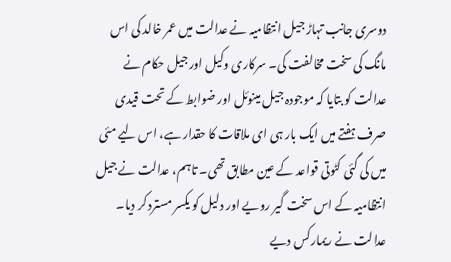دوسری جانب تہاڑ جیل انتظامیہ نے عدالت میں عمر خالد کی اس مانگ کی سخت مخالفت کی۔ سرکاری وکیل اور جیل حکام نے عدالت کو بتایا کہ موجودہ جیل مینوئل اور ضوابط کے تحت قیدی صرف ہفتے میں ایک بار ہی ای ملاقات کا حقدار ہے، اس لیے مئی میں کی گئی کٹوتی قواعد کے عین مطابق تھی۔ تاہم، عدالت نے جیل انتظامیہ کے اس سخت گیر رویے اور دلیل کو یکسر مسترد کر دیا۔ عدالت نے ریمارکس دیے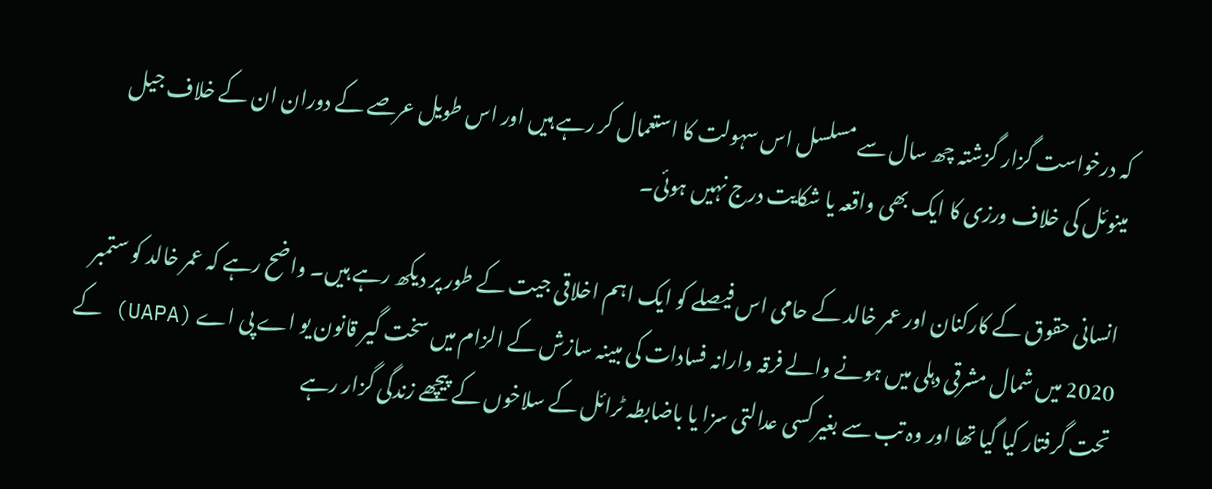کہ درخواست گزار گزشتہ چھ سال سے مسلسل اس سہولت کا استعمال کر رہے ہیں اور اس طویل عرصے کے دوران ان کے خلاف جیل مینوئل کی خلاف ورزی کا ایک بھی واقعہ یا شکایت درج نہیں ہوئی۔

انسانی حقوق کے کارکنان اور عمر خالد کے حامی اس فیصلے کو ایک اہم اخلاقی جیت کے طور پر دیکھ رہے ہیں۔ واضح رہے کہ عمر خالد کو ستمبر 2020 میں شمال مشرقی دہلی میں ہونے والے فرقہ وارانہ فسادات کی مبینہ سازش کے الزام میں سخت گیر قانون یو اے پی اے (UAPA) کے تحت گرفتار کیا گیا تھا اور وہ تب سے بغیر کسی عدالتی سزا یا باضابطہ ٹرائل کے سلاخوں کے پیچھے زندگی گزار رہے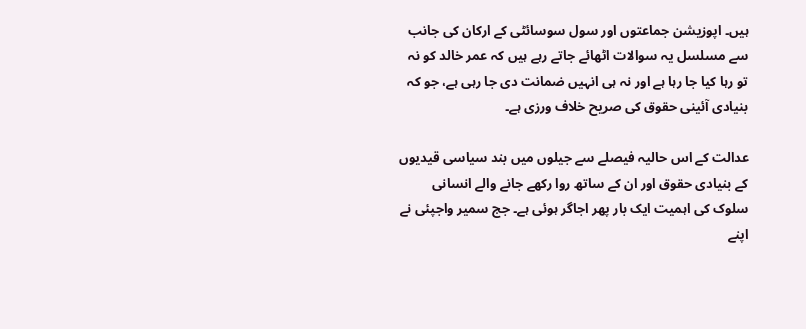ہیں۔ اپوزیشن جماعتوں اور سول سوسائٹی کے ارکان کی جانب سے مسلسل یہ سوالات اٹھائے جاتے رہے ہیں کہ عمر خالد کو نہ تو رہا کیا جا رہا ہے اور نہ ہی انہیں ضمانت دی جا رہی ہے، جو کہ بنیادی آئینی حقوق کی صریح خلاف ورزی ہے۔

عدالت کے اس حالیہ فیصلے سے جیلوں میں بند سیاسی قیدیوں کے بنیادی حقوق اور ان کے ساتھ روا رکھے جانے والے انسانی سلوک کی اہمیت ایک بار پھر اجاگر ہوئی ہے۔ جج سمیر واجپئی نے اپنے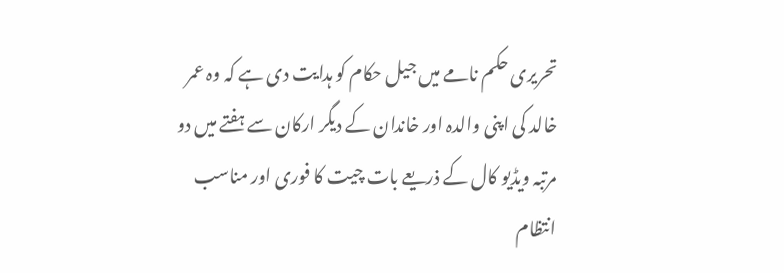تحریری حکم نامے میں جیل حکام کو ہدایت دی ہے کہ وہ عمر خالد کی اپنی والدہ اور خاندان کے دیگر ارکان سے ہفتے میں دو مرتبہ ویڈیو کال کے ذریعے بات چیت کا فوری اور مناسب انتظام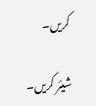کریں۔

شیئر کریں۔